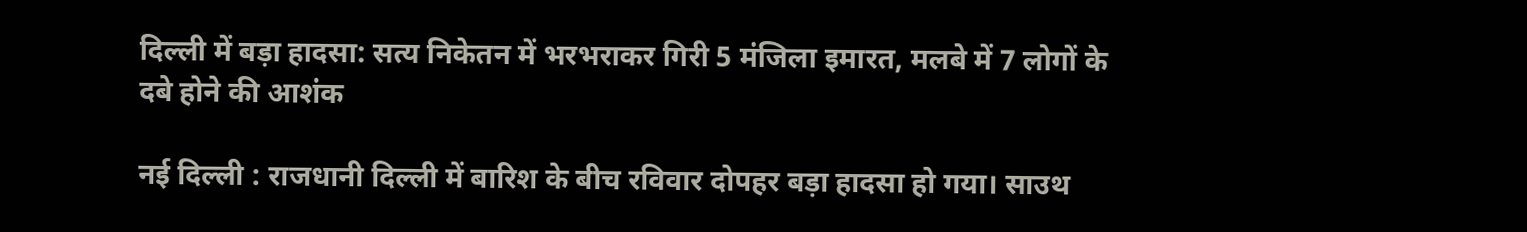दिल्ली में बड़ा हादसा: सत्य निकेतन में भरभराकर गिरी 5 मंजिला इमारत, मलबे में 7 लोगों के दबे होने की आशंक

नई दिल्ली : राजधानी दिल्ली में बारिश के बीच रविवार दोपहर बड़ा हादसा हो गया। साउथ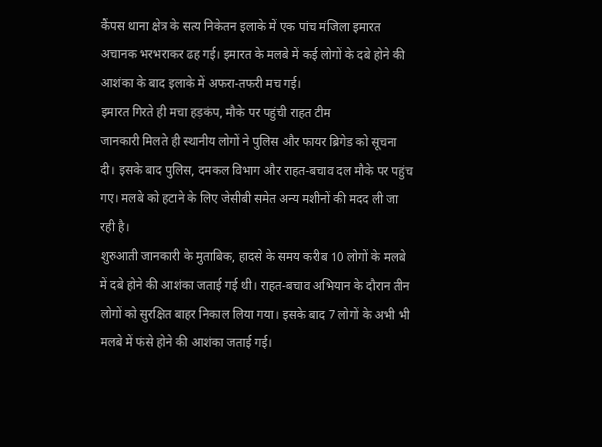कैंपस थाना क्षेत्र के सत्य निकेतन इलाके में एक पांच मंजिला इमारत अचानक भरभराकर ढह गई। इमारत के मलबे में कई लोगों के दबे होने की आशंका के बाद इलाके में अफरा-तफरी मच गई।
इमारत गिरते ही मचा हड़कंप, मौके पर पहुंची राहत टीम
जानकारी मिलते ही स्थानीय लोगों ने पुलिस और फायर ब्रिगेड को सूचना दी। इसके बाद पुलिस, दमकल विभाग और राहत-बचाव दल मौके पर पहुंच गए। मलबे को हटाने के लिए जेसीबी समेत अन्य मशीनों की मदद ली जा रही है।
शुरुआती जानकारी के मुताबिक, हादसे के समय करीब 10 लोगों के मलबे में दबे होने की आशंका जताई गई थी। राहत-बचाव अभियान के दौरान तीन लोगों को सुरक्षित बाहर निकाल लिया गया। इसके बाद 7 लोगों के अभी भी मलबे में फंसे होने की आशंका जताई गई।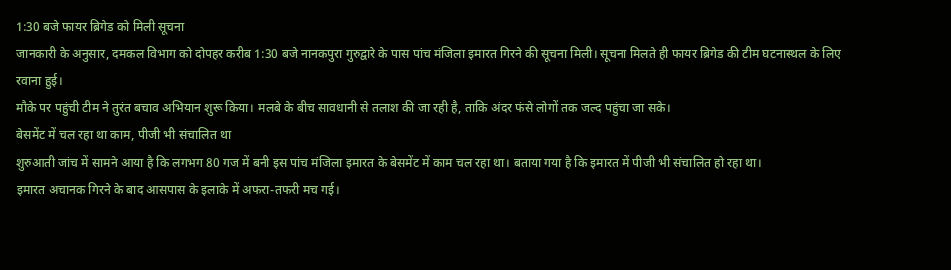1:30 बजे फायर ब्रिगेड को मिली सूचना
जानकारी के अनुसार, दमकल विभाग को दोपहर करीब 1:30 बजे नानकपुरा गुरुद्वारे के पास पांच मंजिला इमारत गिरने की सूचना मिली। सूचना मिलते ही फायर ब्रिगेड की टीम घटनास्थल के लिए रवाना हुई।
मौके पर पहुंची टीम ने तुरंत बचाव अभियान शुरू किया। मलबे के बीच सावधानी से तलाश की जा रही है, ताकि अंदर फंसे लोगों तक जल्द पहुंचा जा सके।
बेसमेंट में चल रहा था काम, पीजी भी संचालित था
शुरुआती जांच में सामने आया है कि लगभग 80 गज में बनी इस पांच मंजिला इमारत के बेसमेंट में काम चल रहा था। बताया गया है कि इमारत में पीजी भी संचालित हो रहा था।
इमारत अचानक गिरने के बाद आसपास के इलाके में अफरा-तफरी मच गई।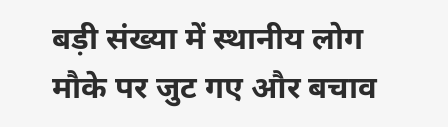बड़ी संख्या में स्थानीय लोग मौके पर जुट गए और बचाव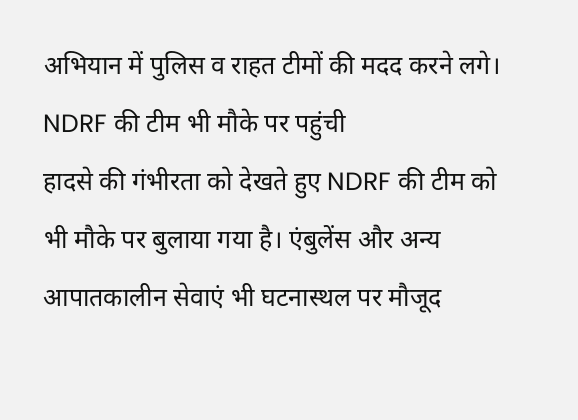अभियान में पुलिस व राहत टीमों की मदद करने लगे।
NDRF की टीम भी मौके पर पहुंची
हादसे की गंभीरता को देखते हुए NDRF की टीम को भी मौके पर बुलाया गया है। एंबुलेंस और अन्य आपातकालीन सेवाएं भी घटनास्थल पर मौजूद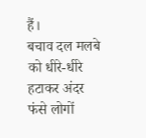हैं।
बचाव दल मलबे को धीरे-धीरे हटाकर अंदर फंसे लोगों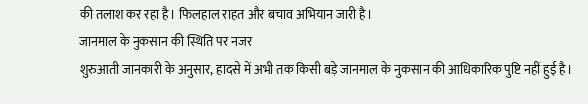की तलाश कर रहा है। फिलहाल राहत और बचाव अभियान जारी है।
जानमाल के नुकसान की स्थिति पर नजर
शुरुआती जानकारी के अनुसार, हादसे में अभी तक किसी बड़े जानमाल के नुकसान की आधिकारिक पुष्टि नहीं हुई है।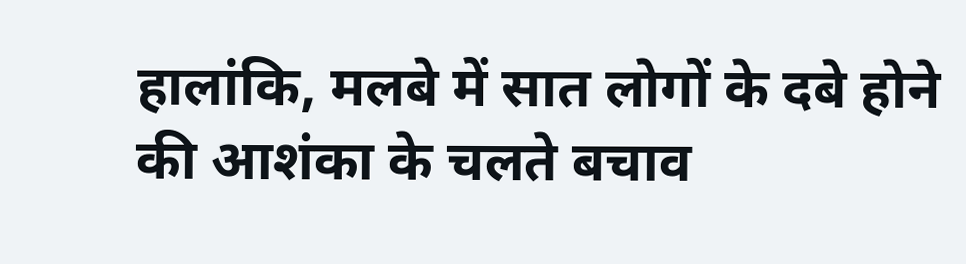हालांकि, मलबे में सात लोगों के दबे होने की आशंका के चलते बचाव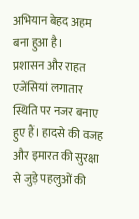अभियान बेहद अहम बना हुआ है।
प्रशासन और राहत एजेंसियां लगातार स्थिति पर नजर बनाए हुए हैं। हादसे की वजह और इमारत की सुरक्षा से जुड़े पहलुओं की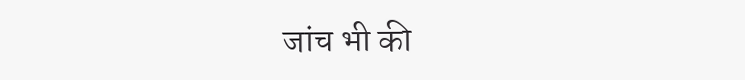जांच भी की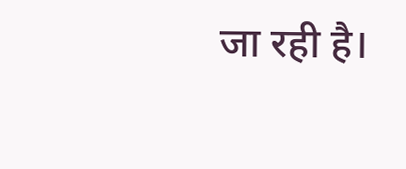जा रही है।